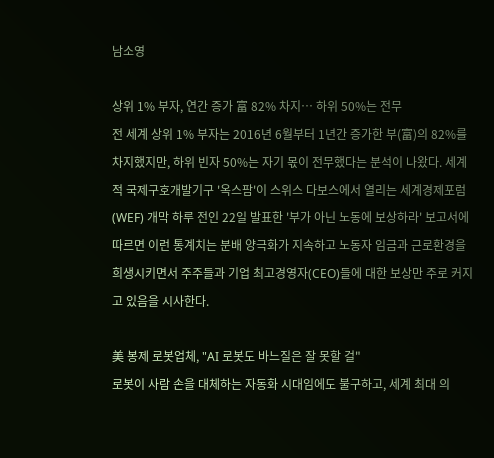남소영

상위 1% 부자, 연간 증가 富 82% 차지… 하위 50%는 전무
전 세계 상위 1% 부자는 2016년 6월부터 1년간 증가한 부(富)의 82%를 차지했지만, 하위 빈자 50%는 자기 몫이 전무했다는 분석이 나왔다. 세계적 국제구호개발기구 '옥스팜'이 스위스 다보스에서 열리는 세계경제포럼(WEF) 개막 하루 전인 22일 발표한 '부가 아닌 노동에 보상하라' 보고서에 따르면 이런 통계치는 분배 양극화가 지속하고 노동자 임금과 근로환경을 희생시키면서 주주들과 기업 최고경영자(CEO)들에 대한 보상만 주로 커지고 있음을 시사한다.

美 봉제 로봇업체, "AI 로봇도 바느질은 잘 못할 걸"
로봇이 사람 손을 대체하는 자동화 시대임에도 불구하고, 세계 최대 의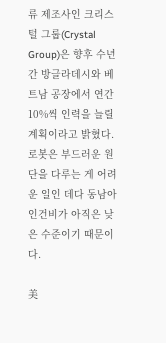류 제조사인 크리스털 그룹(Crystal Group)은 향후 수년간 방글라데시와 베트남 공장에서 연간 10%씩 인력을 늘릴 계획이라고 밝혔다. 로봇은 부드러운 원단을 다루는 게 어려운 일인 데다 동남아 인건비가 아직은 낮은 수준이기 때문이다.

美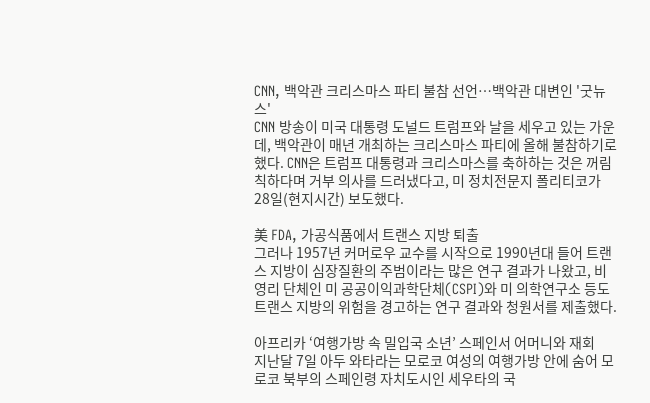CNN, 백악관 크리스마스 파티 불참 선언…백악관 대변인 '굿뉴스'
CNN 방송이 미국 대통령 도널드 트럼프와 날을 세우고 있는 가운데, 백악관이 매년 개최하는 크리스마스 파티에 올해 불참하기로 했다. CNN은 트럼프 대통령과 크리스마스를 축하하는 것은 꺼림칙하다며 거부 의사를 드러냈다고, 미 정치전문지 폴리티코가 28일(현지시간) 보도했다.

美 FDA, 가공식품에서 트랜스 지방 퇴출
그러나 1957년 커머로우 교수를 시작으로 1990년대 들어 트랜스 지방이 심장질환의 주범이라는 많은 연구 결과가 나왔고, 비영리 단체인 미 공공이익과학단체(CSPI)와 미 의학연구소 등도 트랜스 지방의 위험을 경고하는 연구 결과와 청원서를 제출했다.

아프리카 ‘여행가방 속 밀입국 소년’ 스페인서 어머니와 재회
지난달 7일 아두 와타라는 모로코 여성의 여행가방 안에 숨어 모로코 북부의 스페인령 자치도시인 세우타의 국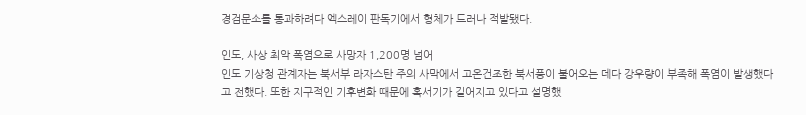경검문소를 통과하려다 엑스레이 판독기에서 형체가 드러나 적발됐다.

인도, 사상 최악 폭염으로 사망자 1,200명 넘어
인도 기상청 관계자는 북서부 라자스탄 주의 사막에서 고온건조한 북서풍이 불어오는 데다 강우량이 부족해 폭염이 발생했다고 전했다. 또한 지구적인 기후변화 때문에 혹서기가 길어지고 있다고 설명했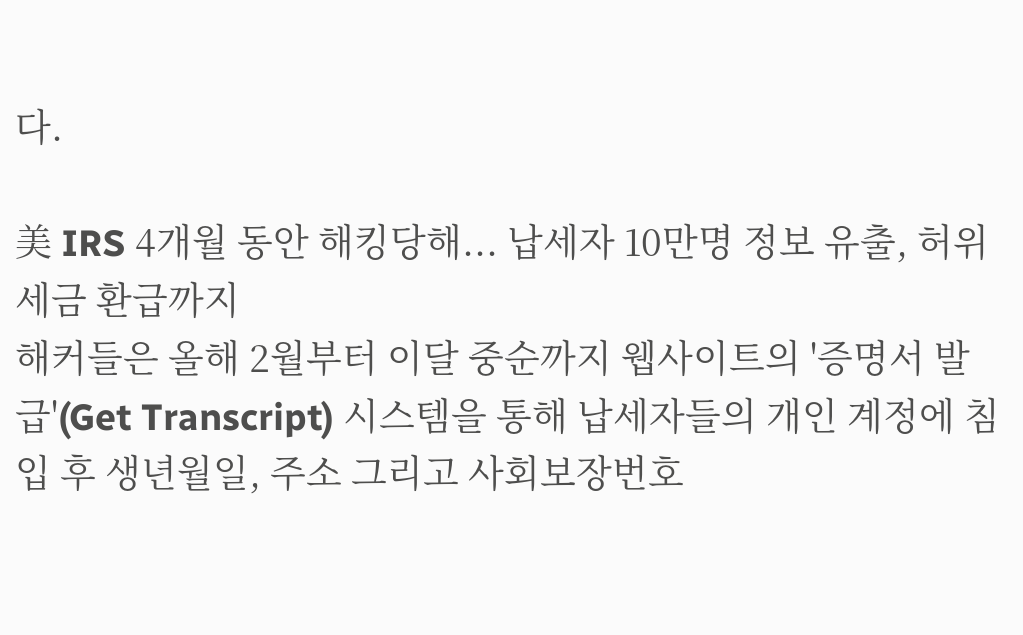다.

美 IRS 4개월 동안 해킹당해... 납세자 10만명 정보 유출, 허위 세금 환급까지
해커들은 올해 2월부터 이달 중순까지 웹사이트의 '증명서 발급'(Get Transcript) 시스템을 통해 납세자들의 개인 계정에 침입 후 생년월일, 주소 그리고 사회보장번호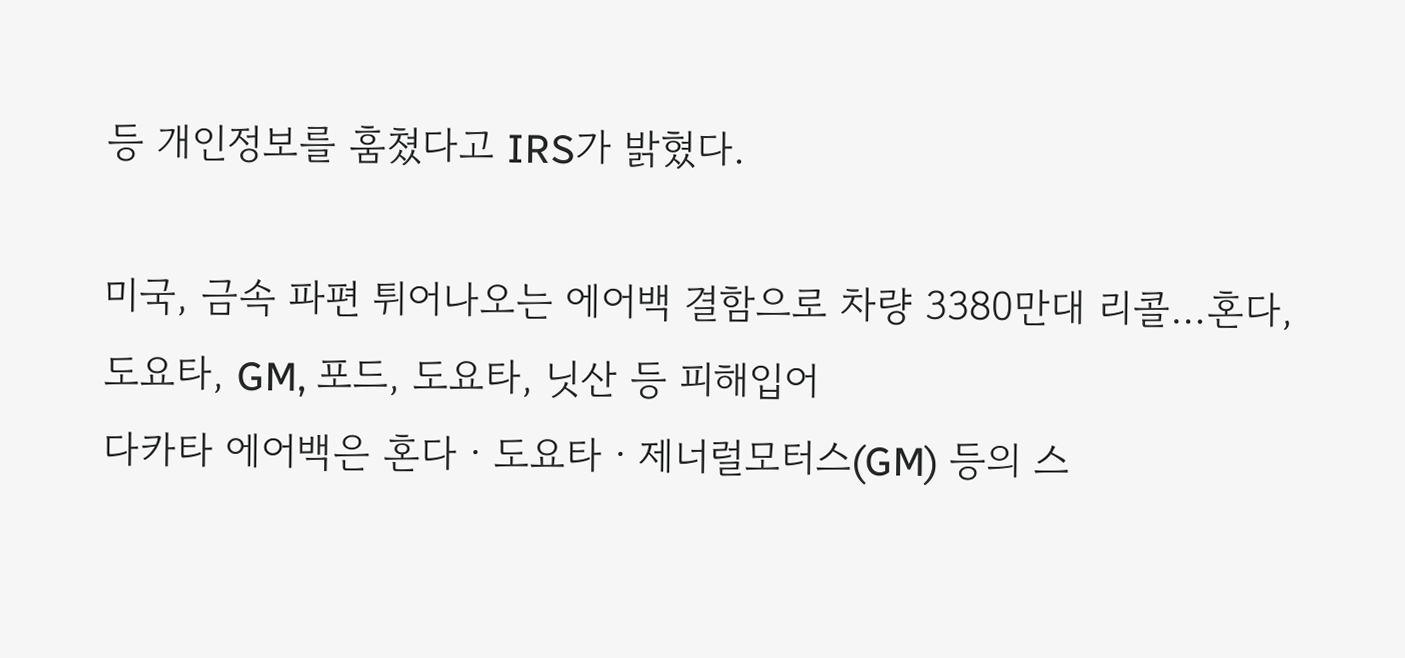등 개인정보를 훔쳤다고 IRS가 밝혔다.

미국, 금속 파편 튀어나오는 에어백 결함으로 차량 3380만대 리콜…혼다, 도요타, GM, 포드, 도요타, 닛산 등 피해입어
다카타 에어백은 혼다ㆍ도요타ㆍ제너럴모터스(GM) 등의 스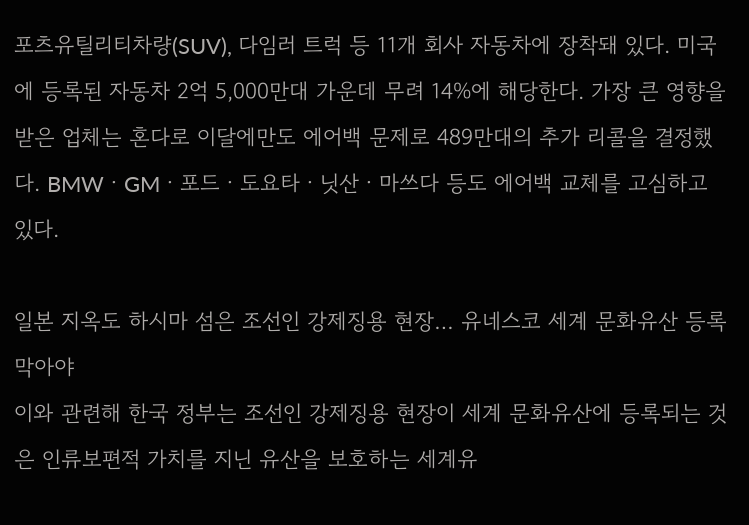포츠유틸리티차량(SUV), 다임러 트럭 등 11개 회사 자동차에 장착돼 있다. 미국에 등록된 자동차 2억 5,000만대 가운데 무려 14%에 해당한다. 가장 큰 영향을 받은 업체는 혼다로 이달에만도 에어백 문제로 489만대의 추가 리콜을 결정했다. BMWㆍGMㆍ포드ㆍ도요타ㆍ닛산ㆍ마쓰다 등도 에어백 교체를 고심하고 있다.

일본 지옥도 하시마 섬은 조선인 강제징용 현장… 유네스코 세계 문화유산 등록 막아야
이와 관련해 한국 정부는 조선인 강제징용 현장이 세계 문화유산에 등록되는 것은 인류보편적 가치를 지닌 유산을 보호하는 세계유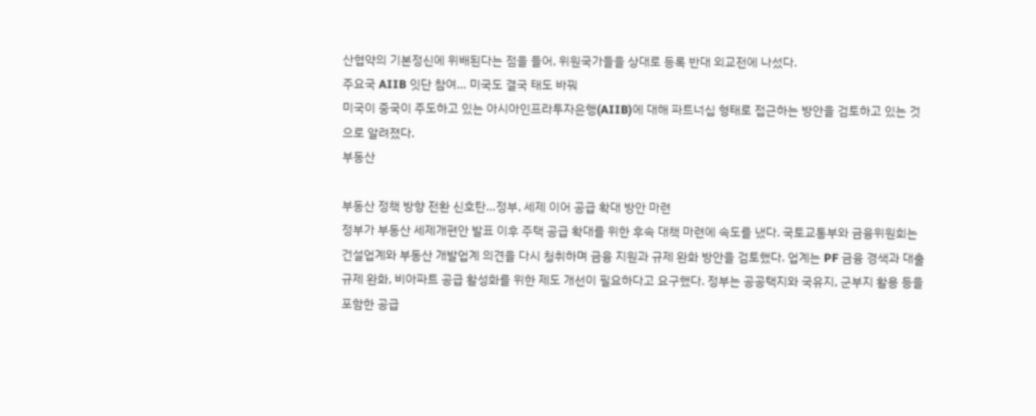산협약의 기본정신에 위배된다는 점을 들어, 위원국가들을 상대로 등록 반대 외교전에 나섰다.
주요국 AIIB 잇단 참여… 미국도 결국 태도 바꿔
미국이 중국이 주도하고 있는 아시아인프라투자은행(AIIB)에 대해 파트너십 형태로 접근하는 방안을 검토하고 있는 것으로 알려졌다.
부동산

부동산 정책 방향 전환 신호탄…정부, 세제 이어 공급 확대 방안 마련
정부가 부동산 세제개편안 발표 이후 주택 공급 확대를 위한 후속 대책 마련에 속도를 냈다. 국토교통부와 금융위원회는 건설업계와 부동산 개발업계 의견을 다시 청취하며 금융 지원과 규제 완화 방안을 검토했다. 업계는 PF 금융 경색과 대출 규제 완화, 비아파트 공급 활성화를 위한 제도 개선이 필요하다고 요구했다. 정부는 공공택지와 국유지, 군부지 활용 등을 포함한 공급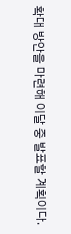확대 방안을 마련해 이달 중 발표할 계획이다.